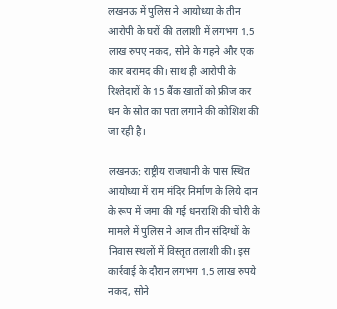लखनऊ में पुलिस ने आयोध्या के तीन आरोपी के घरों की तलाशी में लगभग 1.5 लाख रुपए नकद, सोने के गहने और एक कार बरामद की। साथ ही आरोपी के रिश्तेदारों के 15 बैंक खातों को फ्रीज कर धन के स्रोत का पता लगाने की कोशिश की जा रही है।

लखनऊ: राष्ट्रीय राजधानी के पास स्थित आयोध्या में राम मंदिर निर्माण के लिये दान के रूप में जमा की गई धनराशि की चोरी के मामले में पुलिस ने आज तीन संदिग्धों के निवास स्थलों में विस्तृत तलाशी की। इस कार्रवाई के दौरान लगभग 1.5 लाख रुपये नकद, सोने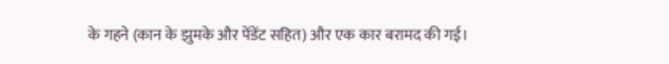के गहने (कान के झुमके और पेंडेंट सहित) और एक कार बरामद की गई।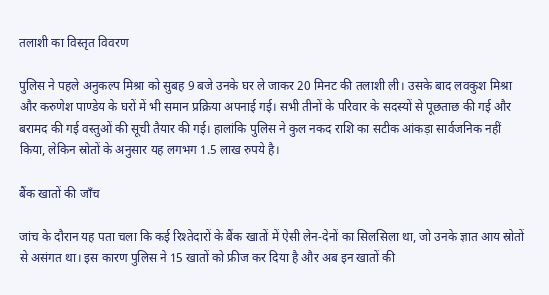तलाशी का विस्तृत विवरण

पुलिस ने पहले अनुकल्प मिश्रा को सुबह 9 बजे उनके घर ले जाकर 20 मिनट की तलाशी ली। उसके बाद लवकुश मिश्रा और करुणेश पाण्डेय के घरों में भी समान प्रक्रिया अपनाई गई। सभी तीनों के परिवार के सदस्यों से पूछताछ की गई और बरामद की गई वस्तुओं की सूची तैयार की गई। हालांकि पुलिस ने कुल नकद राशि का सटीक आंकड़ा सार्वजनिक नहीं किया, लेकिन स्रोतों के अनुसार यह लगभग 1.5 लाख रुपये है।

बैंक खातों की जाँच

जांच के दौरान यह पता चला कि कई रिश्तेदारों के बैंक खातों में ऐसी लेन‑देनों का सिलसिला था, जो उनके ज्ञात आय स्रोतों से असंगत था। इस कारण पुलिस ने 15 खातों को फ्रीज कर दिया है और अब इन खातों की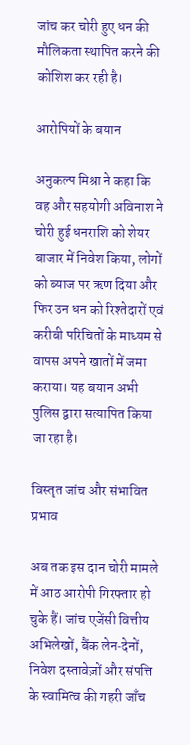जांच कर चोरी हुए धन की मौलिकता स्थापित करने की कोशिश कर रही है।

आरोपियों के बयान

अनुकल्प मिश्रा ने कहा कि वह और सहयोगी अविनाश ने चोरी हुई धनराशि को शेयर बाजार में निवेश किया, लोगों को ब्याज पर ऋण दिया और फिर उन धन को रिश्तेदारों एवं करीबी परिचितों के माध्यम से वापस अपने खातों में जमा कराया। यह बयान अभी पुलिस द्वारा सत्यापित किया जा रहा है।

विस्तृत जांच और संभावित प्रभाव

अब तक इस दान चोरी मामले में आठ आरोपी गिरफ्तार हो चुके हैं। जांच एजेंसी वित्तीय अभिलेखों, बैंक लेन‑देनों, निवेश दस्तावेज़ों और संपत्ति के स्वामित्व की गहरी जाँच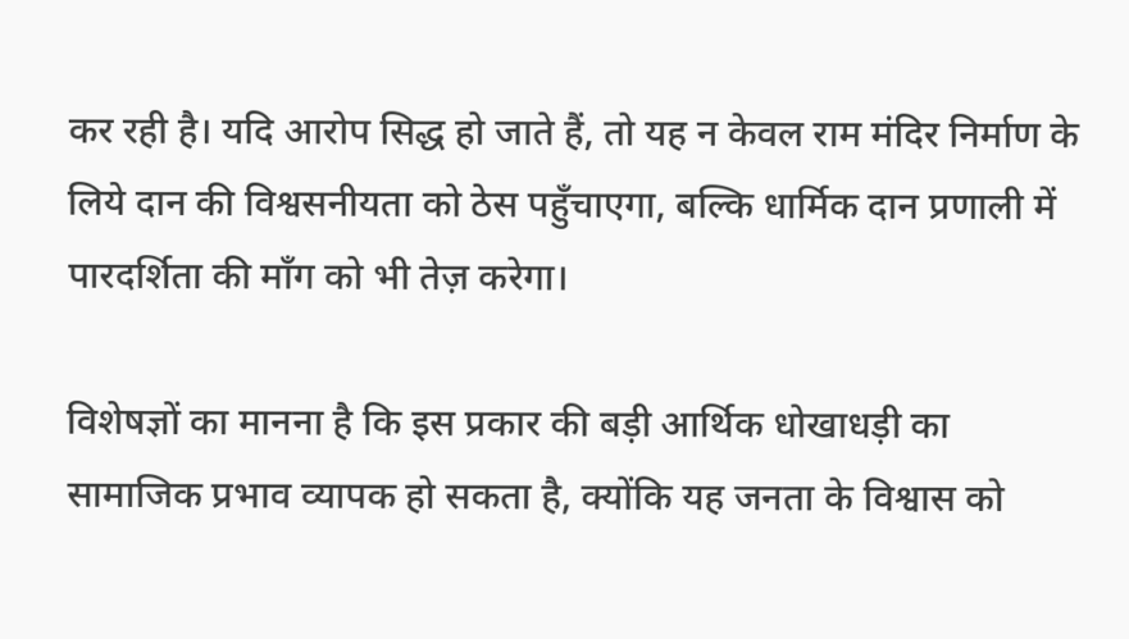कर रही है। यदि आरोप सिद्ध हो जाते हैं, तो यह न केवल राम मंदिर निर्माण के लिये दान की विश्वसनीयता को ठेस पहुँचाएगा, बल्कि धार्मिक दान प्रणाली में पारदर्शिता की माँग को भी तेज़ करेगा।

विशेषज्ञों का मानना है कि इस प्रकार की बड़ी आर्थिक धोखाधड़ी का सामाजिक प्रभाव व्यापक हो सकता है, क्योंकि यह जनता के विश्वास को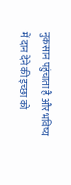नुकसान पहुंचाता है और भविष्य में दान देने की इच्छा को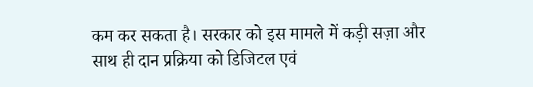कम कर सकता है। सरकार को इस मामले में कड़ी सज़ा और साथ ही दान प्रक्रिया को डिजिटल एवं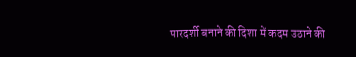पारदर्शी बनाने की दिशा में कदम उठाने की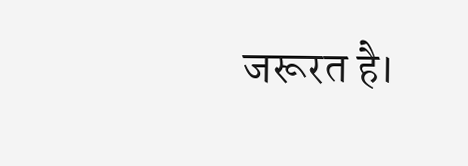जरूरत है।